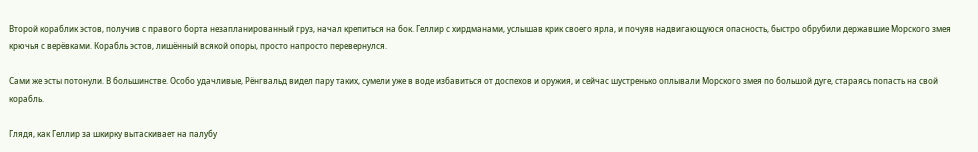Второй кораблик эстов, получив с правого борта незапланированный груз, начал крепиться на бок. Геллир с хирдманами, услышав крик своего ярла, и почуяв надвигающуюся опасность, быстро обрубили державшие Морского змея крючья с верёвками. Корабль эстов, лишённый всякой опоры, просто напросто перевернулся.

Сами же эсты потонули. В большинстве. Особо удачливые, Рёнгвальд видел пару таких, сумели уже в воде избавиться от доспехов и оружия, и сейчас шустренько оплывали Морского змея по большой дуге, стараясь попасть на свой корабль.

Глядя, как Геллир за шкирку вытаскивает на палубу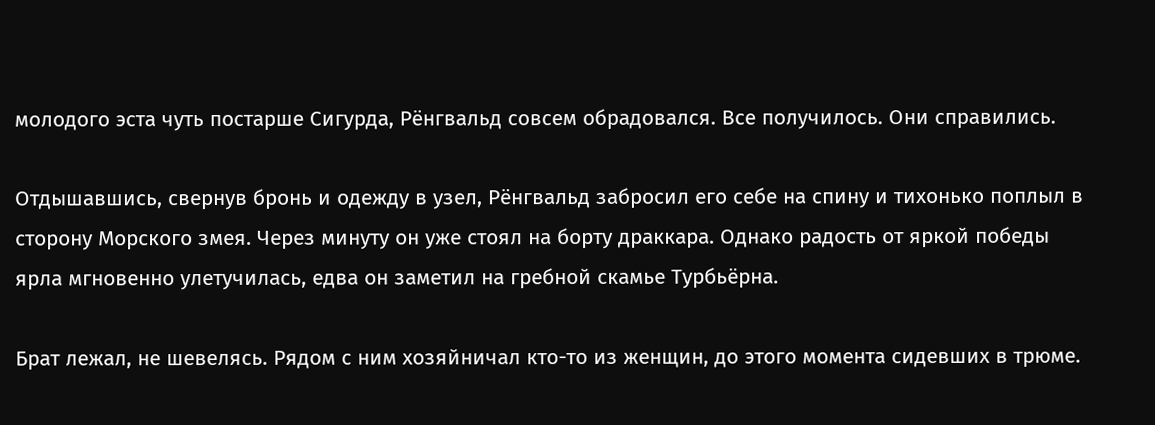молодого эста чуть постарше Сигурда, Рёнгвальд совсем обрадовался. Все получилось. Они справились.

Отдышавшись, свернув бронь и одежду в узел, Рёнгвальд забросил его себе на спину и тихонько поплыл в сторону Морского змея. Через минуту он уже стоял на борту драккара. Однако радость от яркой победы ярла мгновенно улетучилась, едва он заметил на гребной скамье Турбьёрна.

Брат лежал, не шевелясь. Рядом с ним хозяйничал кто-то из женщин, до этого момента сидевших в трюме.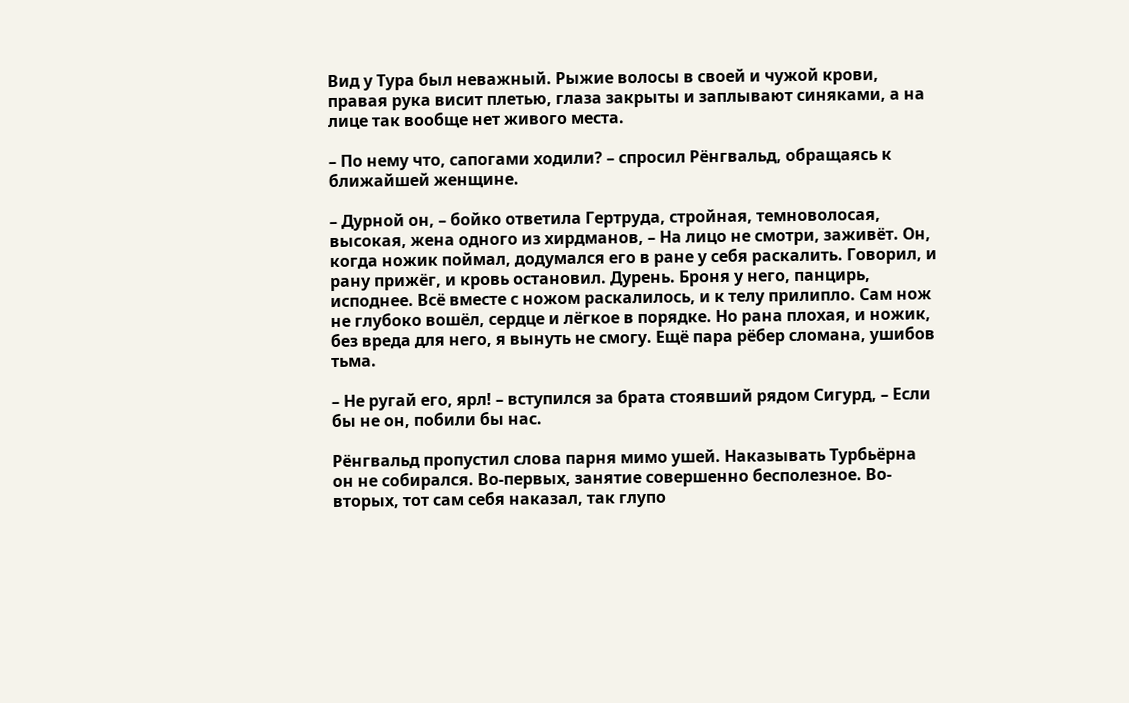Вид у Тура был неважный. Рыжие волосы в своей и чужой крови, правая рука висит плетью, глаза закрыты и заплывают синяками, а на лице так вообще нет живого места.

– По нему что, сапогами ходили? – спросил Рёнгвальд, обращаясь к ближайшей женщине.

– Дурной он, – бойко ответила Гертруда, стройная, темноволосая, высокая, жена одного из хирдманов, – На лицо не смотри, заживёт. Он, когда ножик поймал, додумался его в ране у себя раскалить. Говорил, и рану прижёг, и кровь остановил. Дурень. Броня у него, панцирь, исподнее. Всё вместе с ножом раскалилось, и к телу прилипло. Сам нож не глубоко вошёл, сердце и лёгкое в порядке. Но рана плохая, и ножик, без вреда для него, я вынуть не смогу. Ещё пара рёбер сломана, ушибов тьма.

– Не ругай его, ярл! – вступился за брата стоявший рядом Сигурд, – Если бы не он, побили бы нас.

Рёнгвальд пропустил слова парня мимо ушей. Наказывать Турбьёрна он не собирался. Во-первых, занятие совершенно бесполезное. Во-вторых, тот сам себя наказал, так глупо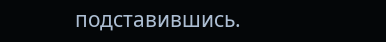подставившись.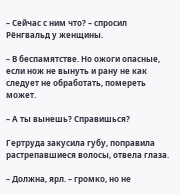– Сейчас с ним что? – спросил Рёнгвальд у женщины.

– В беспамятстве. Но ожоги опасные, если нож не вынуть и рану не как следует не обработать, помереть может.

– А ты вынешь? Справишься?

Гертруда закусила губу, поправила растрепавшиеся волосы, отвела глаза.

– Должна, ярл. – громко, но не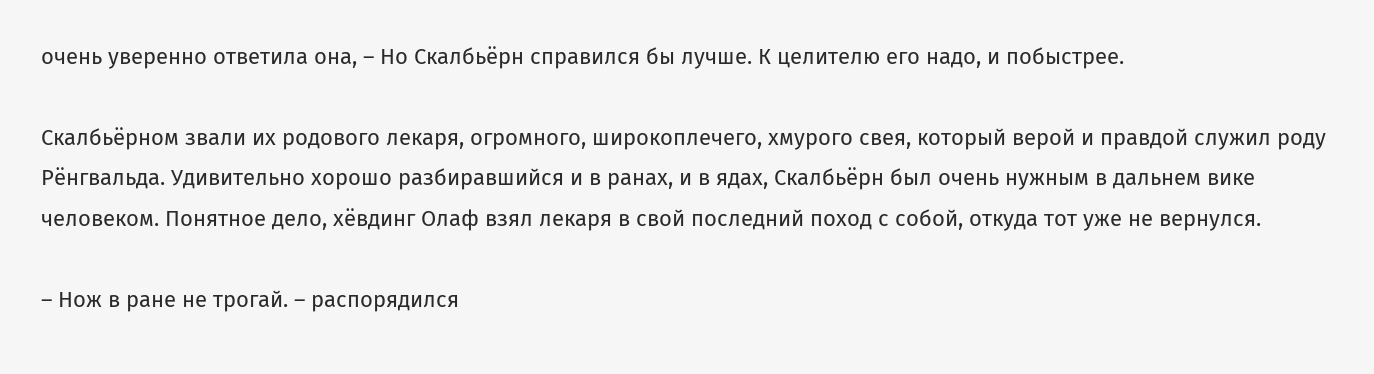очень уверенно ответила она, – Но Скалбьёрн справился бы лучше. К целителю его надо, и побыстрее.

Скалбьёрном звали их родового лекаря, огромного, широкоплечего, хмурого свея, который верой и правдой служил роду Рёнгвальда. Удивительно хорошо разбиравшийся и в ранах, и в ядах, Скалбьёрн был очень нужным в дальнем вике человеком. Понятное дело, хёвдинг Олаф взял лекаря в свой последний поход с собой, откуда тот уже не вернулся.

– Нож в ране не трогай. – распорядился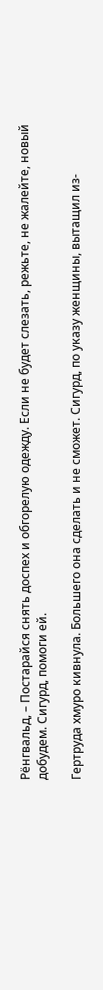Рёнгвальд, – Постарайся снять доспех и обгорелую одежду. Если не будет слезать, режьте, не жалейте, новый добудем. Сигурд, помоги ей.

Гертруда хмуро кивнула. Большего она сделать и не сможет. Сигурд, по указу женщины, вытащил из-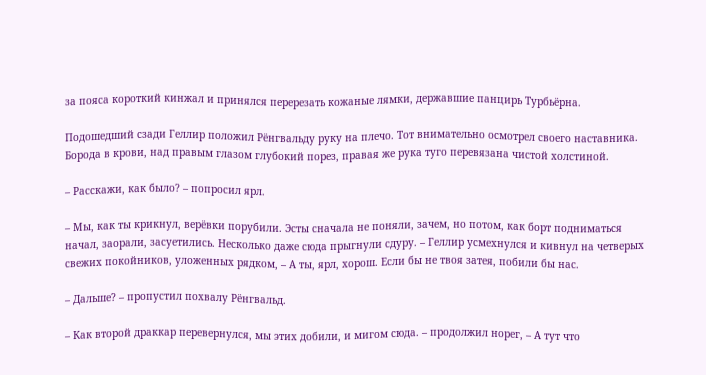за пояса короткий кинжал и принялся перерезать кожаные лямки, державшие панцирь Турбьёрна.

Подошедший сзади Геллир положил Рёнгвальду руку на плечо. Тот внимательно осмотрел своего наставника. Борода в крови, над правым глазом глубокий порез, правая же рука туго перевязана чистой холстиной.

– Расскажи, как было? – попросил ярл.

– Мы, как ты крикнул, верёвки порубили. Эсты сначала не поняли, зачем, но потом, как борт подниматься начал, заорали, засуетились. Несколько даже сюда прыгнули сдуру. – Геллир усмехнулся и кивнул на четверых свежих покойников, уложенных рядком, – А ты, ярл, хорош. Если бы не твоя затея, побили бы нас.

– Дальше? – пропустил похвалу Рёнгвальд.

– Как второй драккар перевернулся, мы этих добили, и мигом сюда. – продолжил норег, – А тут что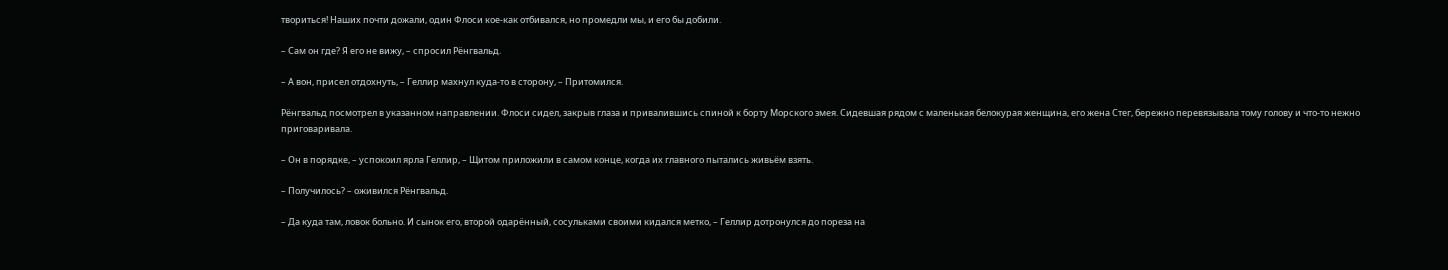твориться! Наших почти дожали, один Флоси кое-как отбивался, но промедли мы, и его бы добили.

– Сам он где? Я его не вижу, – спросил Рёнгвальд.

– А вон, присел отдохнуть, – Геллир махнул куда-то в сторону, – Притомился.

Рёнгвальд посмотрел в указанном направлении. Флоси сидел, закрыв глаза и привалившись спиной к борту Морского змея. Сидевшая рядом с маленькая белокурая женщина, его жена Стег, бережно перевязывала тому голову и что-то нежно приговаривала.

– Он в порядке, – успокоил ярла Геллир, – Щитом приложили в самом конце, когда их главного пытались живьём взять.

– Получилось? – оживился Рёнгвальд.

– Да куда там, ловок больно. И сынок его, второй одарённый, сосульками своими кидался метко, – Геллир дотронулся до пореза на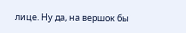лице. Ну да, на вершок бы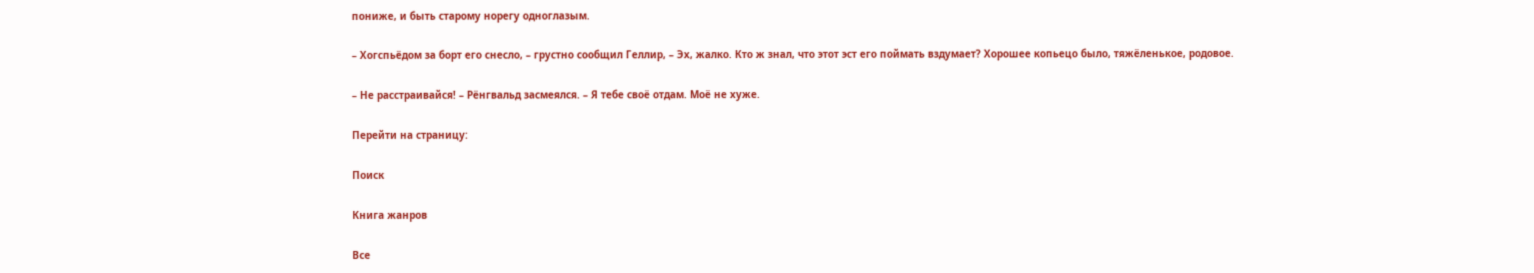пониже, и быть старому норегу одноглазым.

– Хогспьёдом за борт его снесло, – грустно сообщил Геллир, – Эх, жалко. Кто ж знал, что этот эст его поймать вздумает? Хорошее копьецо было, тяжёленькое, родовое.

– Не расстраивайся! – Рёнгвальд засмеялся. – Я тебе своё отдам. Моё не хуже.

Перейти на страницу:

Поиск

Книга жанров

Все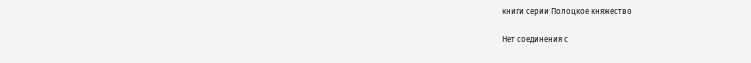книги серии Полоцкое княжество

Нет соединения с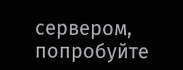сервером, попробуйте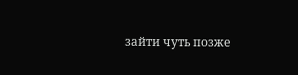зайти чуть позже